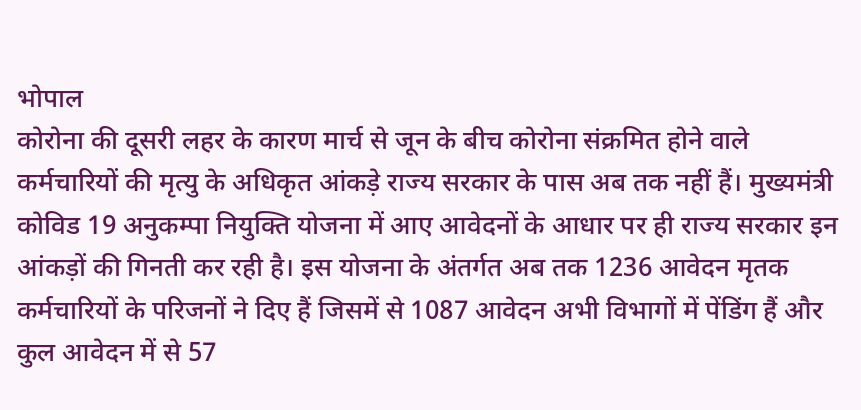भोपाल
कोरोना की दूसरी लहर के कारण मार्च से जून के बीच कोरोना संक्रमित होने वाले कर्मचारियों की मृत्यु के अधिकृत आंकड़े राज्य सरकार के पास अब तक नहीं हैं। मुख्यमंत्री कोविड 19 अनुकम्पा नियुक्ति योजना में आए आवेदनों के आधार पर ही राज्य सरकार इन आंकड़ों की गिनती कर रही है। इस योजना के अंतर्गत अब तक 1236 आवेदन मृतक कर्मचारियों के परिजनों ने दिए हैं जिसमें से 1087 आवेदन अभी विभागों में पेंडिंग हैं और कुल आवेदन में से 57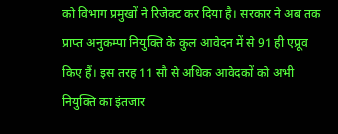को विभाग प्रमुखों ने रिजेक्ट कर दिया है। सरकार ने अब तक प्राप्त अनुकम्पा नियुक्ति के कुल आवेदन में से 91 ही एप्रूव किए हैं। इस तरह 11 सौ से अधिक आवेदकों को अभी नियुक्ति का इंतजार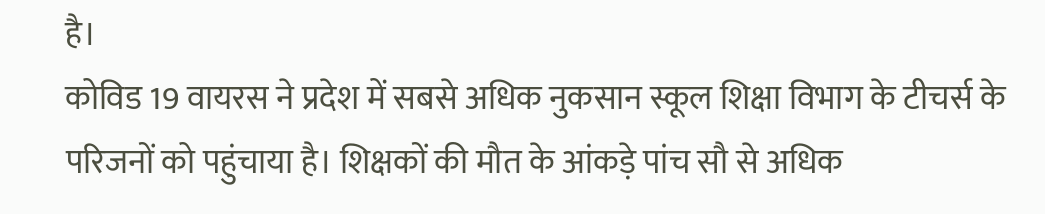है।
कोविड 19 वायरस ने प्रदेश में सबसे अधिक नुकसान स्कूल शिक्षा विभाग के टीचर्स के परिजनों को पहुंचाया है। शिक्षकों की मौत के आंकड़े पांच सौ से अधिक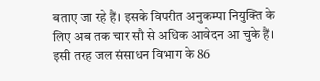बताए जा रहे हैं। इसके विपरीत अनुकम्पा नियुक्ति के लिए अब तक चार सौ से अधिक आवेदन आ चुके हैं। इसी तरह जल संसाधन विभाग के 86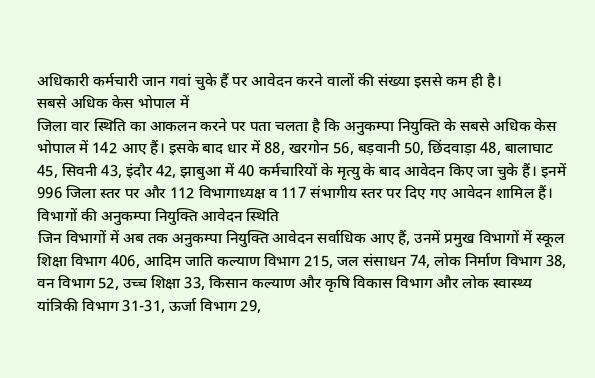अधिकारी कर्मचारी जान गवां चुके हैं पर आवेदन करने वालों की संख्या इससे कम ही है।
सबसे अधिक केस भोपाल में
जिला वार स्थिति का आकलन करने पर पता चलता है कि अनुकम्पा नियुक्ति के सबसे अधिक केस भोपाल में 142 आए हैं। इसके बाद धार में 88, खरगोन 56, बड़वानी 50, छिंदवाड़ा 48, बालाघाट 45, सिवनी 43, इंदौर 42, झाबुआ में 40 कर्मचारियों के मृत्यु के बाद आवेदन किए जा चुके हैं। इनमें 996 जिला स्तर पर और 112 विभागाध्यक्ष व 117 संभागीय स्तर पर दिए गए आवेदन शामिल हैं।
विभागों की अनुकम्पा नियुक्ति आवेदन स्थिति
जिन विभागों में अब तक अनुकम्पा नियुक्ति आवेदन सर्वाधिक आए हैं, उनमें प्रमुख विभागों में स्कूल शिक्षा विभाग 406, आदिम जाति कल्याण विभाग 215, जल संसाधन 74, लोक निर्माण विभाग 38, वन विभाग 52, उच्च शिक्षा 33, किसान कल्याण और कृषि विकास विभाग और लोक स्वास्थ्य यांत्रिकी विभाग 31-31, ऊर्जा विभाग 29,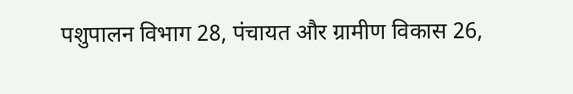पशुपालन विभाग 28, पंचायत और ग्रामीण विकास 26,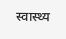स्वास्थ्य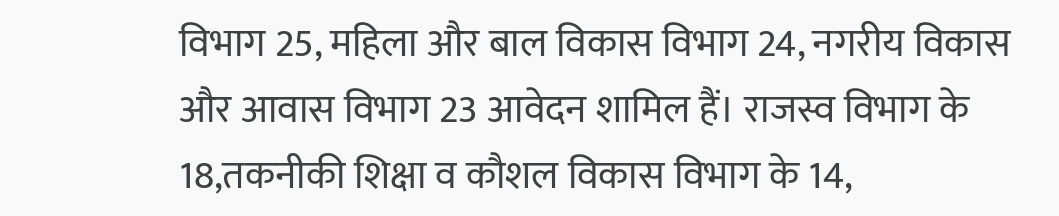विभाग 25, महिला और बाल विकास विभाग 24, नगरीय विकास और आवास विभाग 23 आवेदन शामिल हैं। राजस्व विभाग के 18,तकनीकी शिक्षा व कौशल विकास विभाग के 14,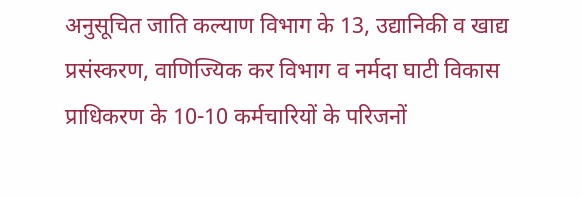अनुसूचित जाति कल्याण विभाग के 13, उद्यानिकी व खाद्य प्रसंस्करण, वाणिज्यिक कर विभाग व नर्मदा घाटी विकास प्राधिकरण के 10-10 कर्मचारियों के परिजनों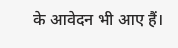के आवेदन भी आए हैं।